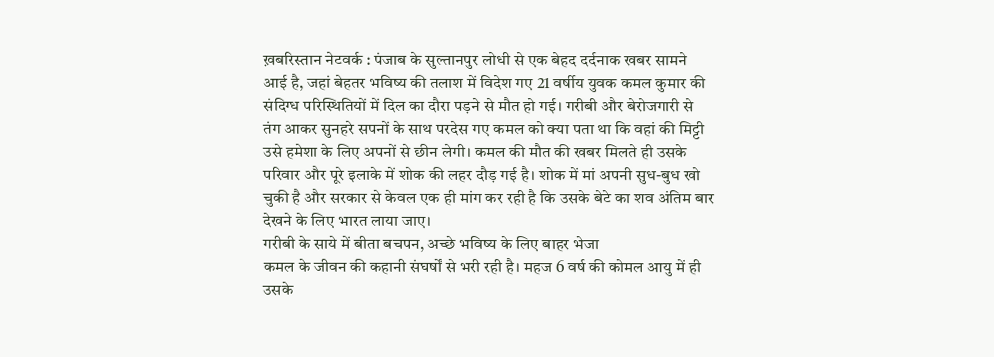ख़बरिस्तान नेटवर्क : पंजाब के सुल्तानपुर लोधी से एक बेहद दर्दनाक खबर सामने आई है, जहां बेहतर भविष्य की तलाश में विदेश गए 21 वर्षीय युवक कमल कुमार की संदिग्ध परिस्थितियों में दिल का दौरा पड़ने से मौत हो गई। गरीबी और बेरोजगारी से तंग आकर सुनहरे सपनों के साथ परदेस गए कमल को क्या पता था कि वहां की मिट्टी उसे हमेशा के लिए अपनों से छीन लेगी। कमल की मौत की खबर मिलते ही उसके परिवार और पूरे इलाके में शोक की लहर दौड़ गई है। शोक में मां अपनी सुध-बुध खो चुकी है और सरकार से केवल एक ही मांग कर रही है कि उसके बेटे का शव अंतिम बार देखने के लिए भारत लाया जाए।
गरीबी के साये में बीता बचपन, अच्छे भविष्य के लिए बाहर भेजा
कमल के जीवन की कहानी संघर्षों से भरी रही है। महज 6 वर्ष की कोमल आयु में ही उसके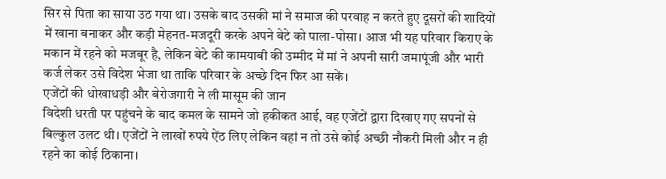सिर से पिता का साया उठ गया था। उसके बाद उसकी मां ने समाज की परवाह न करते हुए दूसरों की शादियों में खाना बनाकर और कड़ी मेहनत-मजदूरी करके अपने बेटे को पाला-पोसा। आज भी यह परिवार किराए के मकान में रहने को मजबूर है, लेकिन बेटे की कामयाबी की उम्मीद में मां ने अपनी सारी जमापूंजी और भारी कर्ज लेकर उसे विदेश भेजा था ताकि परिवार के अच्छे दिन फिर आ सकें।
एजेंटों की धोखाधड़ी और बेरोजगारी ने ली मासूम की जान
विदेशी धरती पर पहुंचने के बाद कमल के सामने जो हकीकत आई, वह एजेंटों द्वारा दिखाए गए सपनों से बिल्कुल उलट थी। एजेंटों ने लाखों रुपये ऐंठ लिए लेकिन वहां न तो उसे कोई अच्छी नौकरी मिली और न ही रहने का कोई ठिकाना।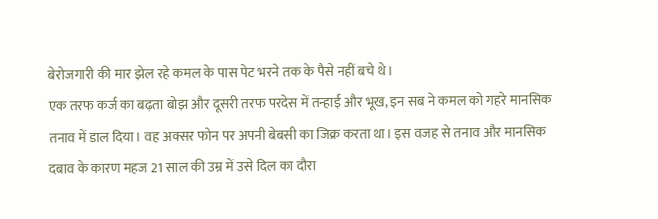बेरोजगारी की मार झेल रहे कमल के पास पेट भरने तक के पैसे नहीं बचे थे।
एक तरफ कर्ज का बढ़ता बोझ और दूसरी तरफ परदेस में तन्हाई और भूख, इन सब ने कमल को गहरे मानसिक तनाव में डाल दिया। वह अक्सर फोन पर अपनी बेबसी का जिक्र करता था। इस वजह से तनाव और मानसिक दबाव के कारण महज 21 साल की उम्र में उसे दिल का दौरा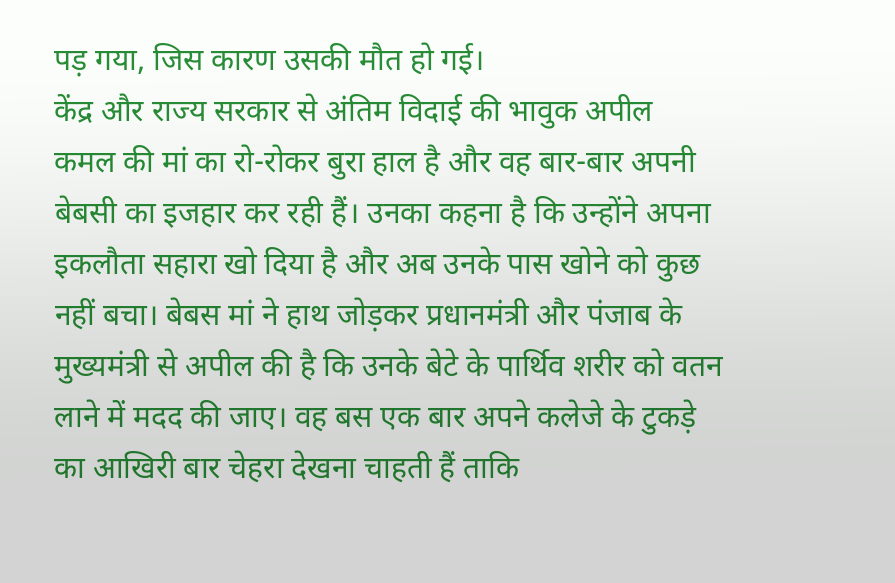पड़ गया, जिस कारण उसकी मौत हो गई।
केंद्र और राज्य सरकार से अंतिम विदाई की भावुक अपील
कमल की मां का रो-रोकर बुरा हाल है और वह बार-बार अपनी बेबसी का इजहार कर रही हैं। उनका कहना है कि उन्होंने अपना इकलौता सहारा खो दिया है और अब उनके पास खोने को कुछ नहीं बचा। बेबस मां ने हाथ जोड़कर प्रधानमंत्री और पंजाब के मुख्यमंत्री से अपील की है कि उनके बेटे के पार्थिव शरीर को वतन लाने में मदद की जाए। वह बस एक बार अपने कलेजे के टुकड़े का आखिरी बार चेहरा देखना चाहती हैं ताकि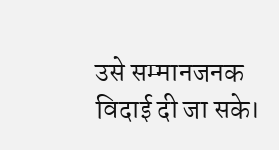उसे सम्मानजनक विदाई दी जा सके।